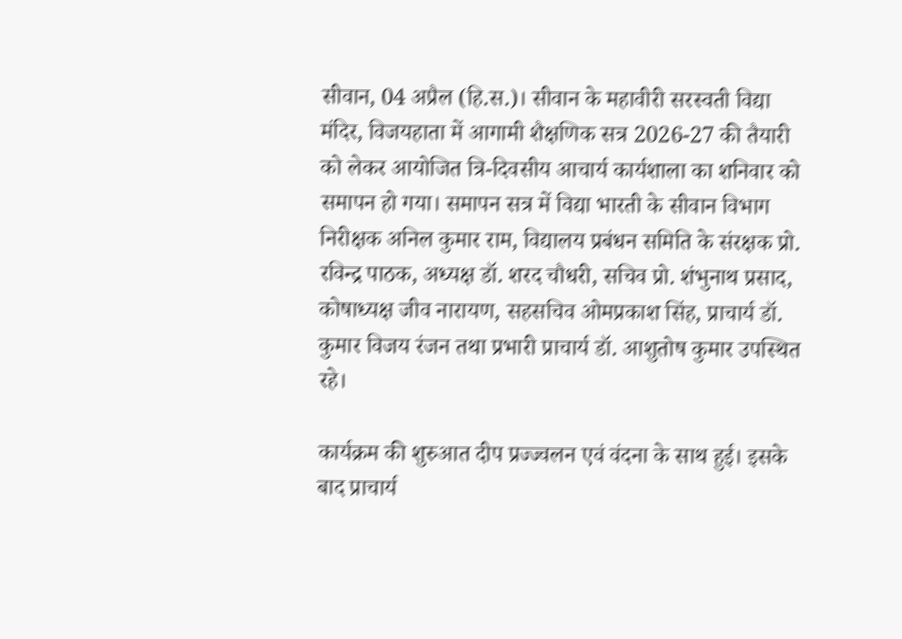सीवान, 04 अप्रैल (हि.स.)। सीवान के महावीरी सरस्वती विद्या मंदिर, विजयहाता में आगामी शैक्षणिक सत्र 2026-27 की तैयारी को लेकर आयोजित त्रि-दिवसीय आचार्य कार्यशाला का शनिवार को समापन हो गया। समापन सत्र में विद्या भारती के सीवान विभाग निरीक्षक अनिल कुमार राम, विद्यालय प्रबंधन समिति के संरक्षक प्रो. रविन्द्र पाठक, अध्यक्ष डॉ. शरद चौधरी, सचिव प्रो. शंभुनाथ प्रसाद, कोषाध्यक्ष जीव नारायण, सहसचिव ओमप्रकाश सिंह, प्राचार्य डॉ. कुमार विजय रंजन तथा प्रभारी प्राचार्य डॉ. आशुतोष कुमार उपस्थित रहे।

कार्यक्रम की शुरुआत दीप प्रज्ज्वलन एवं वंदना के साथ हुई। इसके बाद प्राचार्य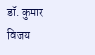डॉ. कुमार विजय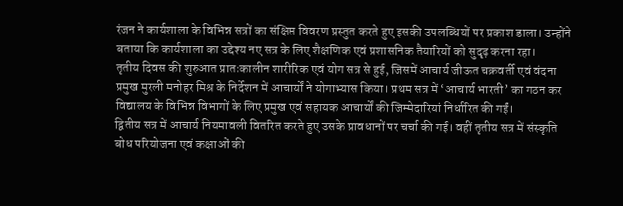रंजन ने कार्यशाला के विभिन्न सत्रों का संक्षिप्त विवरण प्रस्तुत करते हुए इसकी उपलब्धियों पर प्रकाश डाला। उन्होंने बताया कि कार्यशाला का उद्देश्य नए सत्र के लिए शैक्षणिक एवं प्रशासनिक तैयारियों को सुदृढ़ करना रहा।
तृतीय दिवस की शुरुआत प्रातःकालीन शारीरिक एवं योग सत्र से हुई, जिसमें आचार्य जीऊत चक्रवर्ती एवं वंदना प्रमुख मुरली मनोहर मिश्र के निर्देशन में आचार्यों ने योगाभ्यास किया। प्रथम सत्र में ‘आचार्य भारती’ का गठन कर विद्यालय के विभिन्न विभागों के लिए प्रमुख एवं सहायक आचार्यों की जिम्मेदारियां निर्धारित की गईं।
द्वितीय सत्र में आचार्य नियमावली वितरित करते हुए उसके प्रावधानों पर चर्चा की गई। वहीं तृतीय सत्र में संस्कृति बोध परियोजना एवं कक्षाओं की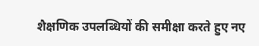शैक्षणिक उपलब्धियों की समीक्षा करते हुए नए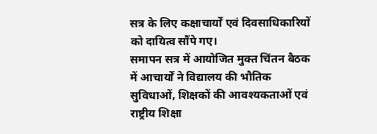सत्र के लिए कक्षाचार्यों एवं दिवसाधिकारियों को दायित्व सौंपे गए।
समापन सत्र में आयोजित मुक्त चिंतन बैठक में आचार्यों ने विद्यालय की भौतिक सुविधाओं, शिक्षकों की आवश्यकताओं एवं राष्ट्रीय शिक्षा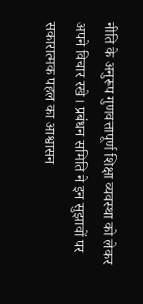नीति के अनुरूप गुणवत्तापूर्ण शिक्षा व्यवस्था को लेकर अपने विचार रखे। प्रबंधन समिति ने इन सुझावों पर सकारात्मक पहल का आश्वासन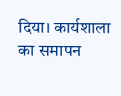दिया। कार्यशाला का समापन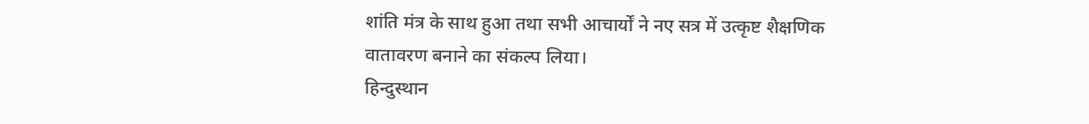शांति मंत्र के साथ हुआ तथा सभी आचार्यों ने नए सत्र में उत्कृष्ट शैक्षणिक वातावरण बनाने का संकल्प लिया।
हिन्दुस्थान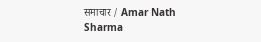समाचार / Amar Nath Sharma